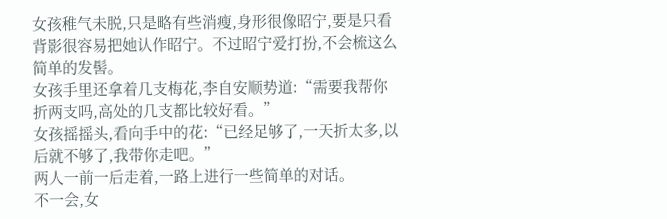女孩稚气未脱,只是略有些消瘦,身形很像昭宁,要是只看背影很容易把她认作昭宁。不过昭宁爱打扮,不会梳这么简单的发髻。
女孩手里还拿着几支梅花,李自安顺势道:“需要我帮你折两支吗,高处的几支都比较好看。”
女孩摇摇头,看向手中的花:“已经足够了,一天折太多,以后就不够了,我带你走吧。”
两人一前一后走着,一路上进行一些简单的对话。
不一会,女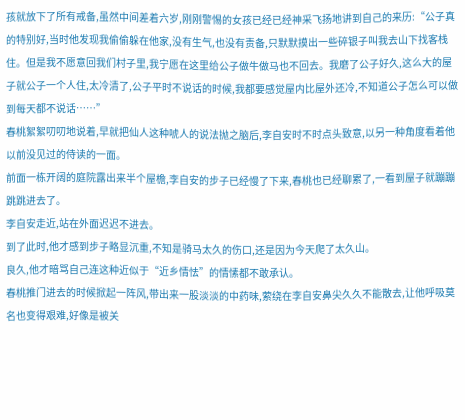孩就放下了所有戒备,虽然中间差着六岁,刚刚警惕的女孩已经已经神采飞扬地讲到自己的来历:“公子真的特别好,当时他发现我偷偷躲在他家,没有生气,也没有责备,只默默摸出一些碎银子叫我去山下找客栈住。但是我不愿意回我们村子里,我宁愿在这里给公子做牛做马也不回去。我磨了公子好久,这么大的屋子就公子一个人住,太冷清了,公子平时不说话的时候,我都要感觉屋内比屋外还冷,不知道公子怎么可以做到每天都不说话……”
春桃絮絮叨叨地说着,早就把仙人这种唬人的说法抛之脑后,李自安时不时点头致意,以另一种角度看着他以前没见过的侍读的一面。
前面一栋开阔的庭院露出来半个屋檐,李自安的步子已经慢了下来,春桃也已经聊累了,一看到屋子就蹦蹦跳跳进去了。
李自安走近,站在外面迟迟不进去。
到了此时,他才感到步子略显沉重,不知是骑马太久的伤口,还是因为今天爬了太久山。
良久,他才暗骂自己连这种近似于“近乡情怯”的情愫都不敢承认。
春桃推门进去的时候掀起一阵风,带出来一股淡淡的中药味,萦绕在李自安鼻尖久久不能散去,让他呼吸莫名也变得艰难,好像是被关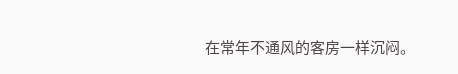在常年不通风的客房一样沉闷。